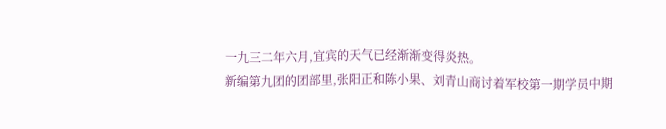一九三二年六月,宜宾的天气已经渐渐变得炎热。
新编第九团的团部里,张阳正和陈小果、刘青山商讨着军校第一期学员中期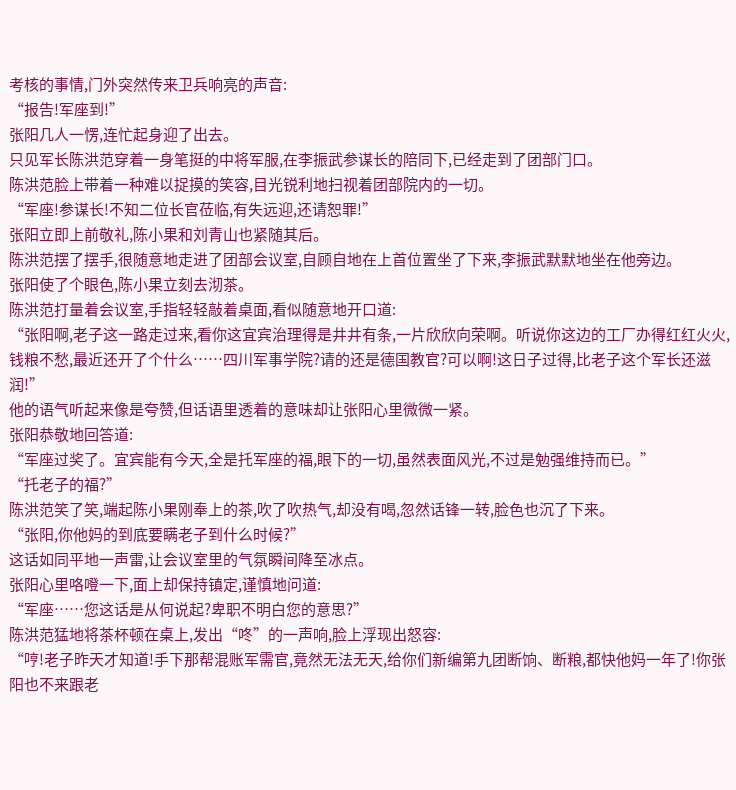考核的事情,门外突然传来卫兵响亮的声音:
“报告!军座到!”
张阳几人一愣,连忙起身迎了出去。
只见军长陈洪范穿着一身笔挺的中将军服,在李振武参谋长的陪同下,已经走到了团部门口。
陈洪范脸上带着一种难以捉摸的笑容,目光锐利地扫视着团部院内的一切。
“军座!参谋长!不知二位长官莅临,有失远迎,还请恕罪!”
张阳立即上前敬礼,陈小果和刘青山也紧随其后。
陈洪范摆了摆手,很随意地走进了团部会议室,自顾自地在上首位置坐了下来,李振武默默地坐在他旁边。
张阳使了个眼色,陈小果立刻去沏茶。
陈洪范打量着会议室,手指轻轻敲着桌面,看似随意地开口道:
“张阳啊,老子这一路走过来,看你这宜宾治理得是井井有条,一片欣欣向荣啊。听说你这边的工厂办得红红火火,钱粮不愁,最近还开了个什么……四川军事学院?请的还是德国教官?可以啊!这日子过得,比老子这个军长还滋润!”
他的语气听起来像是夸赞,但话语里透着的意味却让张阳心里微微一紧。
张阳恭敬地回答道:
“军座过奖了。宜宾能有今天,全是托军座的福,眼下的一切,虽然表面风光,不过是勉强维持而已。”
“托老子的福?”
陈洪范笑了笑,端起陈小果刚奉上的茶,吹了吹热气,却没有喝,忽然话锋一转,脸色也沉了下来。
“张阳,你他妈的到底要瞒老子到什么时候?”
这话如同平地一声雷,让会议室里的气氛瞬间降至冰点。
张阳心里咯噔一下,面上却保持镇定,谨慎地问道:
“军座……您这话是从何说起?卑职不明白您的意思?”
陈洪范猛地将茶杯顿在桌上,发出“咚”的一声响,脸上浮现出怒容:
“哼!老子昨天才知道!手下那帮混账军需官,竟然无法无天,给你们新编第九团断饷、断粮,都快他妈一年了!你张阳也不来跟老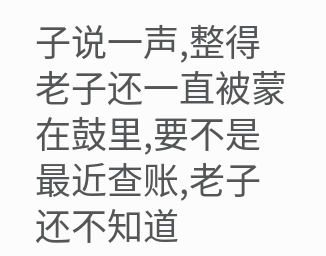子说一声,整得老子还一直被蒙在鼓里,要不是最近查账,老子还不知道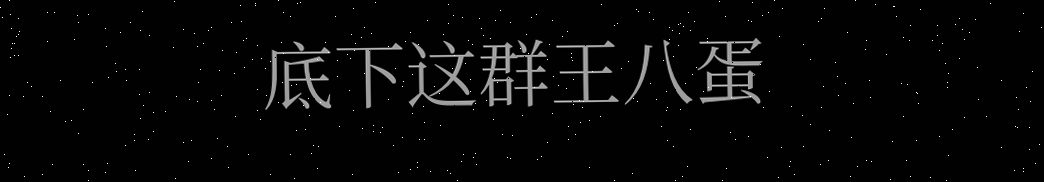底下这群王八蛋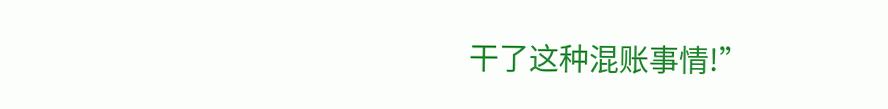干了这种混账事情!”